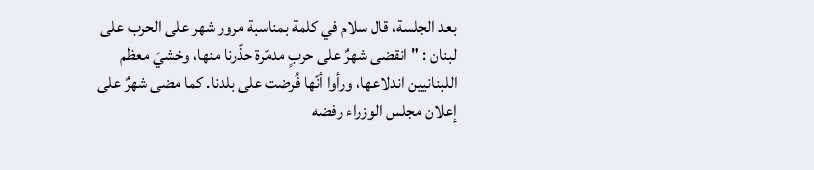بعد الجلسة، قال سلام في كلمة بمناسبة مرور شهر على الحرب على لبنان : "انقضى شهرٌ على حربٍ مدمّرة حذّرنا منها، وخشيَ معظم اللبنانيين اندلاعها، ورأوا أنّها فُرضت على بلدنا. كما مضى شهرٌ على إعلان مجلس الوزراء رفضه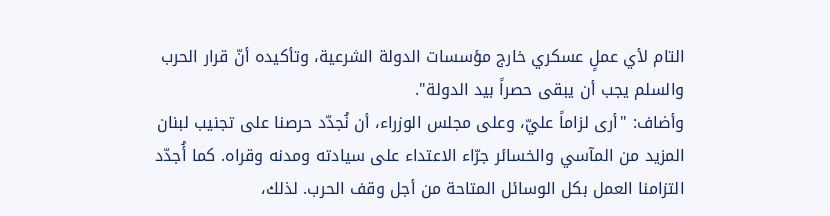التام لأي عملٍ عسكري خارج مؤسسات الدولة الشرعية، وتأكيده أنّ قرار الحرب والسلم يجب أن يبقى حصراً بيد الدولة".
وأضاف: "أرى لزاماً عليّ، وعلى مجلس الوزراء، أن نُجدّد حرصنا على تجنيب لبنان المزيد من المآسي والخسائر جرّاء الاعتداء على سيادته ومدنه وقراه. كما أُجدّد التزامنا العمل بكل الوسائل المتاحة من أجل وقف الحرب. لذلك،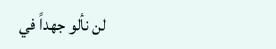لن نألو جهداً في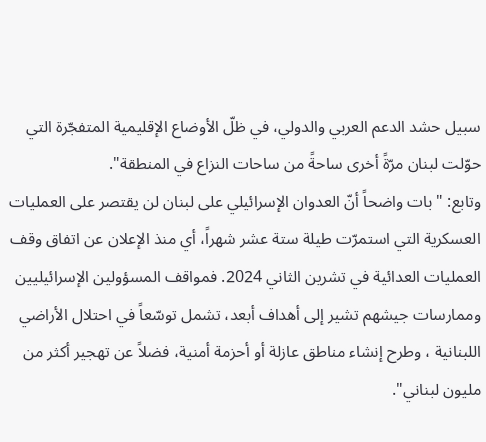سبيل حشد الدعم العربي والدولي، في ظلّ الأوضاع الإقليمية المتفجّرة التي حوّلت لبنان مرّةً أخرى ساحةً من ساحات النزاع في المنطقة".
وتابع: "بات واضحاً أنّ العدوان الإسرائيلي على لبنان لن يقتصر على العمليات العسكرية التي استمرّت طيلة ستة عشر شهراً، أي منذ الإعلان عن اتفاق وقف العمليات العدائية في تشرين الثاني 2024. فمواقف المسؤولين الإسرائيليين وممارسات جيشهم تشير إلى أهداف أبعد، تشمل توسّعاً في احتلال الأراضي اللبنانية ، وطرح إنشاء مناطق عازلة أو أحزمة أمنية، فضلاً عن تهجير أكثر من مليون لبناني".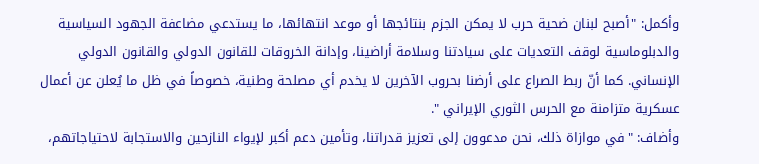وأكمل: "أصبح لبنان ضحية حرب لا يمكن الجزم بنتائجها أو موعد انتهائها، ما يستدعي مضاعفة الجهود السياسية والدبلوماسية لوقف التعديات على سيادتنا وسلامة أراضينا، وإدانة الخروقات للقانون الدولي والقانون الدولي الإنساني. كما أنّ ربط الصراع على أرضنا بحروب الآخرين لا يخدم أي مصلحة وطنية، خصوصاً في ظل ما يُعلن عن أعمال عسكرية متزامنة مع الحرس الثوري الإيراني ".
وأضاف: "في موازاة ذلك، نحن مدعوون إلى تعزيز قدراتنا، وتأمين دعم أكبر لإيواء النازحين والاستجابة لاحتياجاتهم،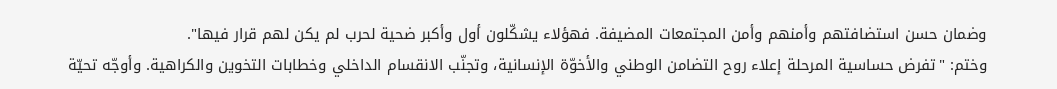وضمان حسن استضافتهم وأمنهم وأمن المجتمعات المضيفة. فهؤلاء يشكّلون أول وأكبر ضحية لحرب لم يكن لهم قرار فيها".
وختم: "تفرض حساسية المرحلة إعلاء روح التضامن الوطني والأخوّة الإنسانية، وتجنّب الانقسام الداخلي وخطابات التخوين والكراهية. وأوجّه تحيّة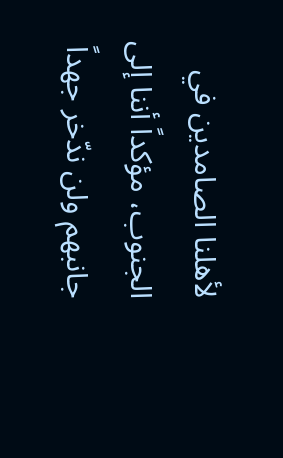لأهلنا الصامدين في الجنوب، مؤكداً أننا إلى جانبهم ولن ندّخر جهداً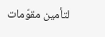لتأمين مقوّمات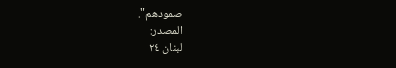صمودهم".
المصدر:
لبنان ٢٤